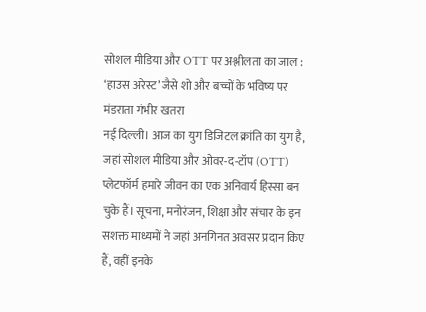सोशल मीडिया और OTT पर अश्लीलता का जाल : ‘हाउस अरेस्ट’ जैसे शो और बच्चों के भविष्य पर मंडराता गंभीर खतरा
नई दिल्ली। आज का युग डिजिटल क्रांति का युग है, जहां सोशल मीडिया और ओवर-द-टॉप (OTT) प्लेटफॉर्म हमारे जीवन का एक अनिवार्य हिस्सा बन चुके हैं। सूचना, मनोरंजन, शिक्षा और संचार के इन सशक्त माध्यमों ने जहां अनगिनत अवसर प्रदान किए हैं, वहीं इनके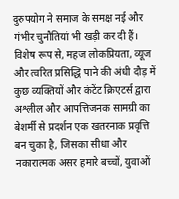दुरुपयोग ने समाज के समक्ष नई और गंभीर चुनौतियां भी खड़ी कर दी हैं। विशेष रूप से, महज लोकप्रियता, व्यूज और त्वरित प्रसिद्धि पाने की अंधी दौड़ में कुछ व्यक्तियों और कंटेंट क्रिएटर्स द्वारा अश्लील और आपत्तिजनक सामग्री का बेशर्मी से प्रदर्शन एक खतरनाक प्रवृत्ति बन चुका है, जिसका सीधा और नकारात्मक असर हमारे बच्चों, युवाओं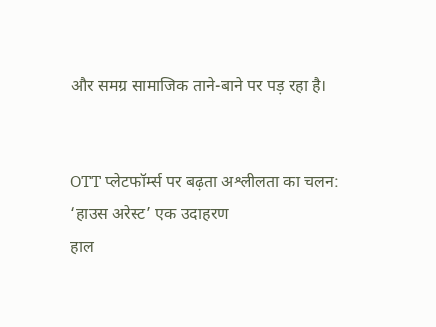और समग्र सामाजिक ताने-बाने पर पड़ रहा है।


OTT प्लेटफॉर्म्स पर बढ़ता अश्लीलता का चलन: ‘हाउस अरेस्ट’ एक उदाहरण
हाल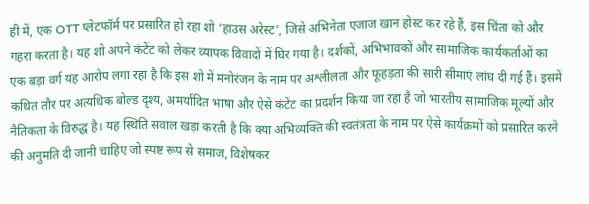ही में, एक OTT प्लेटफॉर्म पर प्रसारित हो रहा शो ‘हाउस अरेस्ट’, जिसे अभिनेता एजाज खान होस्ट कर रहे हैं, इस चिंता को और गहरा करता है। यह शो अपने कंटेंट को लेकर व्यापक विवादों में घिर गया है। दर्शकों, अभिभावकों और सामाजिक कार्यकर्ताओं का एक बड़ा वर्ग यह आरोप लगा रहा है कि इस शो में मनोरंजन के नाम पर अश्लीलता और फूहड़ता की सारी सीमाएं लांघ दी गई हैं। इसमें कथित तौर पर अत्यधिक बोल्ड दृश्य, अमर्यादित भाषा और ऐसे कंटेंट का प्रदर्शन किया जा रहा है जो भारतीय सामाजिक मूल्यों और नैतिकता के विरुद्ध है। यह स्थिति सवाल खड़ा करती है कि क्या अभिव्यक्ति की स्वतंत्रता के नाम पर ऐसे कार्यक्रमों को प्रसारित करने की अनुमति दी जानी चाहिए जो स्पष्ट रूप से समाज, विशेषकर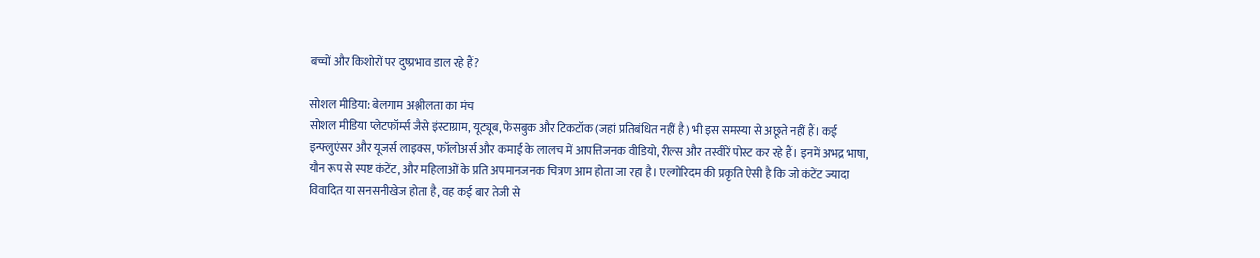बच्चों और किशोरों पर दुष्प्रभाव डाल रहे हैं?

सोशल मीडिया: बेलगाम अश्लीलता का मंच
सोशल मीडिया प्लेटफॉर्म्स जैसे इंस्टाग्राम, यूट्यूब, फेसबुक और टिकटॉक (जहां प्रतिबंधित नहीं है) भी इस समस्या से अछूते नहीं हैं। कई इन्फ्लुएंसर और यूजर्स लाइक्स, फॉलोअर्स और कमाई के लालच में आपत्तिजनक वीडियो, रील्स और तस्वीरें पोस्ट कर रहे हैं। इनमें अभद्र भाषा, यौन रूप से स्पष्ट कंटेंट, और महिलाओं के प्रति अपमानजनक चित्रण आम होता जा रहा है। एल्गोरिदम की प्रकृति ऐसी है कि जो कंटेंट ज्यादा विवादित या सनसनीखेज होता है, वह कई बार तेजी से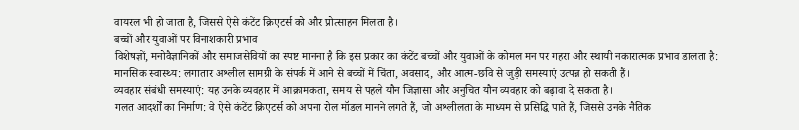वायरल भी हो जाता है, जिससे ऐसे कंटेंट क्रिएटर्स को और प्रोत्साहन मिलता है।
बच्चों और युवाओं पर विनाशकारी प्रभाव
विशेषज्ञों, मनोवैज्ञानिकों और समाजसेवियों का स्पष्ट मानना है कि इस प्रकार का कंटेंट बच्चों और युवाओं के कोमल मन पर गहरा और स्थायी नकारात्मक प्रभाव डालता है:
मानसिक स्वास्थ्य: लगातार अश्लील सामग्री के संपर्क में आने से बच्चों में चिंता, अवसाद, और आत्म-छवि से जुड़ी समस्याएं उत्पन्न हो सकती हैं।
व्यवहार संबंधी समस्याएं: यह उनके व्यवहार में आक्रामकता, समय से पहले यौन जिज्ञासा और अनुचित यौन व्यवहार को बढ़ावा दे सकता है।
गलत आदर्शों का निर्माण: वे ऐसे कंटेंट क्रिएटर्स को अपना रोल मॉडल मानने लगते हैं, जो अश्लीलता के माध्यम से प्रसिद्धि पाते हैं, जिससे उनके नैतिक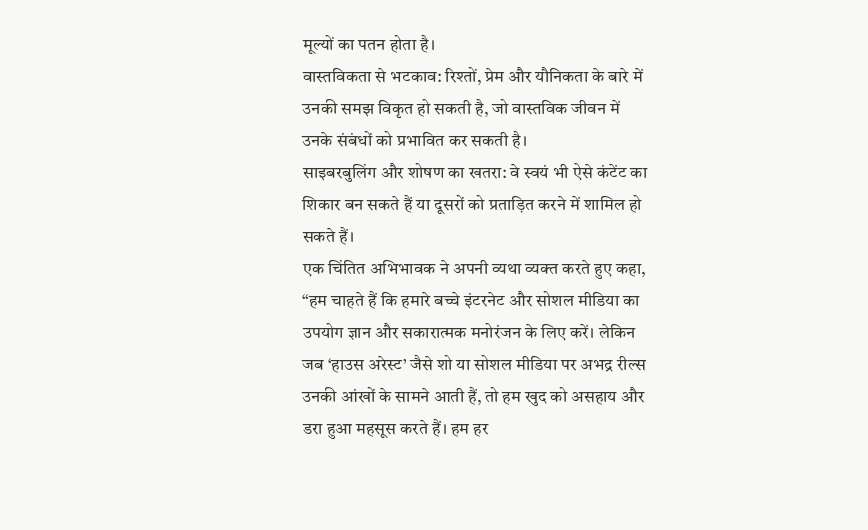मूल्यों का पतन होता है।
वास्तविकता से भटकाव: रिश्तों, प्रेम और यौनिकता के बारे में उनकी समझ विकृत हो सकती है, जो वास्तविक जीवन में उनके संबंधों को प्रभावित कर सकती है।
साइबरबुलिंग और शोषण का खतरा: वे स्वयं भी ऐसे कंटेंट का शिकार बन सकते हैं या दूसरों को प्रताड़ित करने में शामिल हो सकते हैं।
एक चिंतित अभिभावक ने अपनी व्यथा व्यक्त करते हुए कहा, “हम चाहते हैं कि हमारे बच्चे इंटरनेट और सोशल मीडिया का उपयोग ज्ञान और सकारात्मक मनोरंजन के लिए करें। लेकिन जब ‘हाउस अरेस्ट’ जैसे शो या सोशल मीडिया पर अभद्र रील्स उनकी आंखों के सामने आती हैं, तो हम खुद को असहाय और डरा हुआ महसूस करते हैं। हम हर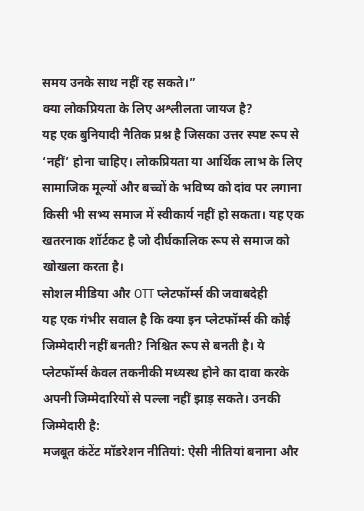समय उनके साथ नहीं रह सकते।”
क्या लोकप्रियता के लिए अश्लीलता जायज है?
यह एक बुनियादी नैतिक प्रश्न है जिसका उत्तर स्पष्ट रूप से ‘नहीं’ होना चाहिए। लोकप्रियता या आर्थिक लाभ के लिए सामाजिक मूल्यों और बच्चों के भविष्य को दांव पर लगाना किसी भी सभ्य समाज में स्वीकार्य नहीं हो सकता। यह एक खतरनाक शॉर्टकट है जो दीर्घकालिक रूप से समाज को खोखला करता है।
सोशल मीडिया और OTT प्लेटफॉर्म्स की जवाबदेही
यह एक गंभीर सवाल है कि क्या इन प्लेटफॉर्म्स की कोई जिम्मेदारी नहीं बनती? निश्चित रूप से बनती है। ये प्लेटफॉर्म्स केवल तकनीकी मध्यस्थ होने का दावा करके अपनी जिम्मेदारियों से पल्ला नहीं झाड़ सकते। उनकी जिम्मेदारी है:
मजबूत कंटेंट मॉडरेशन नीतियां: ऐसी नीतियां बनाना और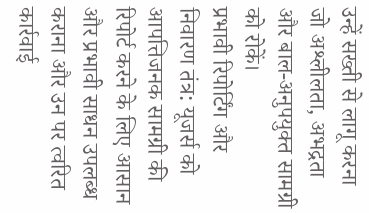उन्हें सख्ती से लागू करना जो अश्लीलता, अभद्रता और बाल-अनुपयुक्त सामग्री को रोकें।
प्रभावी रिपोर्टिंग और निवारण तंत्र: यूजर्स को आपत्तिजनक सामग्री की रिपोर्ट करने के लिए आसान और प्रभावी साधन उपलब्ध कराना और उन पर त्वरित कार्रवाई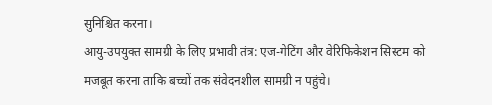सुनिश्चित करना।
आयु-उपयुक्त सामग्री के लिए प्रभावी तंत्र: एज-गेटिंग और वेरिफिकेशन सिस्टम को मजबूत करना ताकि बच्चों तक संवेदनशील सामग्री न पहुंचे।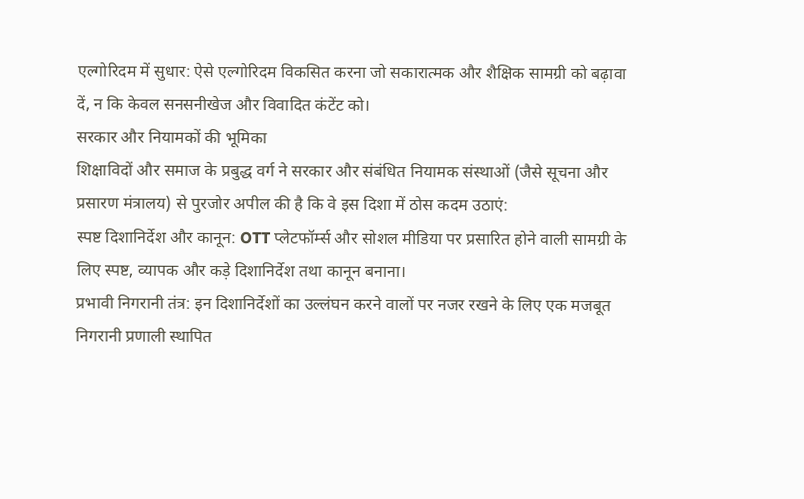एल्गोरिदम में सुधार: ऐसे एल्गोरिदम विकसित करना जो सकारात्मक और शैक्षिक सामग्री को बढ़ावा दें, न कि केवल सनसनीखेज और विवादित कंटेंट को।
सरकार और नियामकों की भूमिका
शिक्षाविदों और समाज के प्रबुद्ध वर्ग ने सरकार और संबंधित नियामक संस्थाओं (जैसे सूचना और प्रसारण मंत्रालय) से पुरजोर अपील की है कि वे इस दिशा में ठोस कदम उठाएं:
स्पष्ट दिशानिर्देश और कानून: OTT प्लेटफॉर्म्स और सोशल मीडिया पर प्रसारित होने वाली सामग्री के लिए स्पष्ट, व्यापक और कड़े दिशानिर्देश तथा कानून बनाना।
प्रभावी निगरानी तंत्र: इन दिशानिर्देशों का उल्लंघन करने वालों पर नजर रखने के लिए एक मजबूत निगरानी प्रणाली स्थापित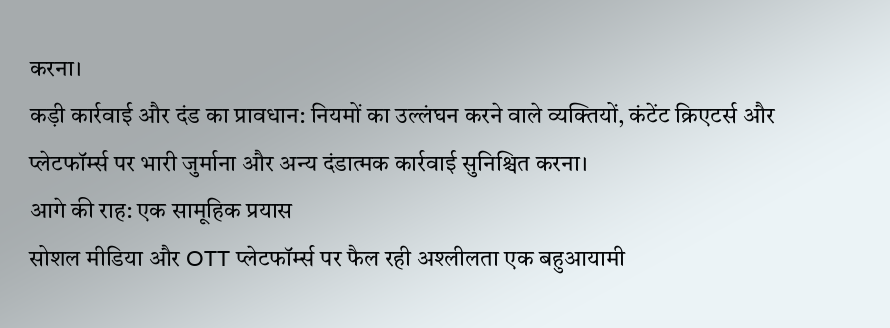करना।
कड़ी कार्रवाई और दंड का प्रावधान: नियमों का उल्लंघन करने वाले व्यक्तियों, कंटेंट क्रिएटर्स और प्लेटफॉर्म्स पर भारी जुर्माना और अन्य दंडात्मक कार्रवाई सुनिश्चित करना।
आगे की राह: एक सामूहिक प्रयास
सोशल मीडिया और OTT प्लेटफॉर्म्स पर फैल रही अश्लीलता एक बहुआयामी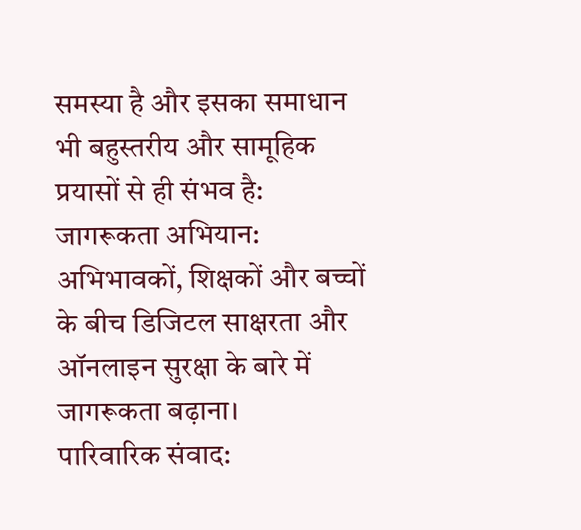समस्या है और इसका समाधान भी बहुस्तरीय और सामूहिक प्रयासों से ही संभव है:
जागरूकता अभियान: अभिभावकों, शिक्षकों और बच्चों के बीच डिजिटल साक्षरता और ऑनलाइन सुरक्षा के बारे में जागरूकता बढ़ाना।
पारिवारिक संवाद: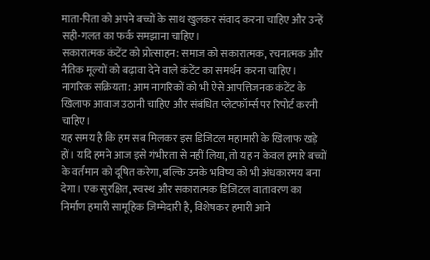माता-पिता को अपने बच्चों के साथ खुलकर संवाद करना चाहिए और उन्हें सही-गलत का फर्क समझाना चाहिए।
सकारात्मक कंटेंट को प्रोत्साहन: समाज को सकारात्मक, रचनात्मक और नैतिक मूल्यों को बढ़ावा देने वाले कंटेंट का समर्थन करना चाहिए।
नागरिक सक्रियता: आम नागरिकों को भी ऐसे आपत्तिजनक कंटेंट के खिलाफ आवाज उठानी चाहिए और संबंधित प्लेटफॉर्म्स पर रिपोर्ट करनी चाहिए।
यह समय है कि हम सब मिलकर इस डिजिटल महामारी के खिलाफ खड़े हों। यदि हमने आज इसे गंभीरता से नहीं लिया, तो यह न केवल हमारे बच्चों के वर्तमान को दूषित करेगा, बल्कि उनके भविष्य को भी अंधकारमय बना देगा। एक सुरक्षित, स्वस्थ और सकारात्मक डिजिटल वातावरण का निर्माण हमारी सामूहिक जिम्मेदारी है, विशेषकर हमारी आने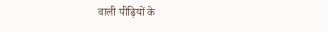वाली पीढ़ियों के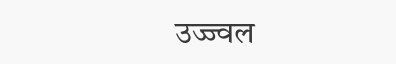उज्ज्वल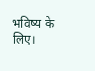भविष्य के लिए।